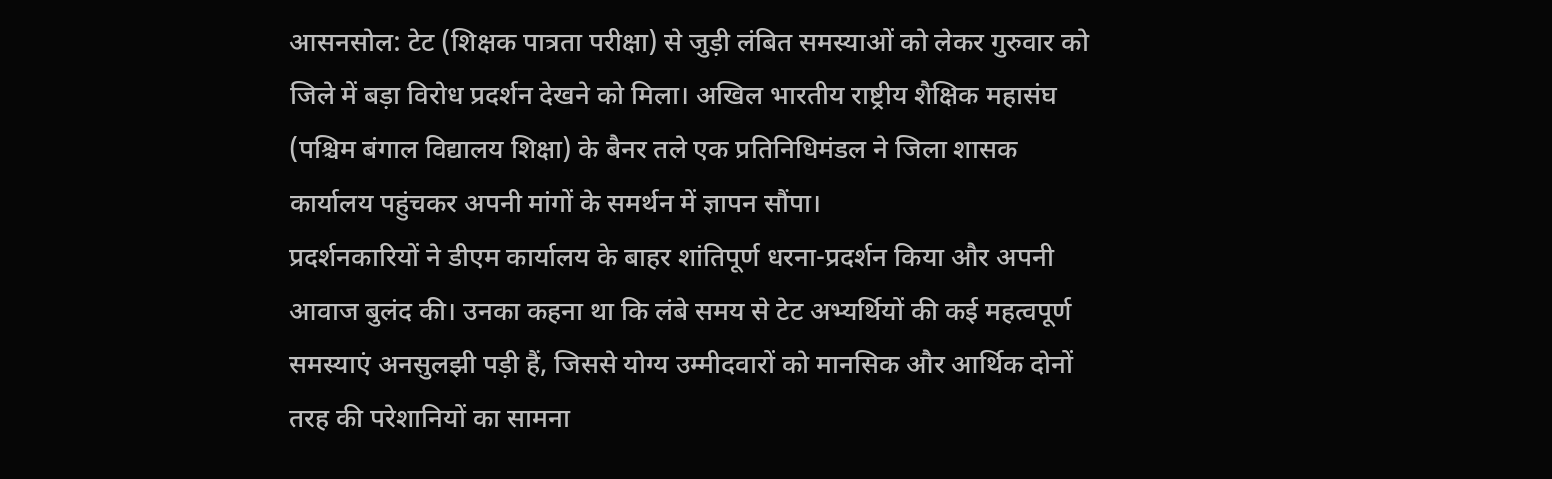आसनसोल: टेट (शिक्षक पात्रता परीक्षा) से जुड़ी लंबित समस्याओं को लेकर गुरुवार को जिले में बड़ा विरोध प्रदर्शन देखने को मिला। अखिल भारतीय राष्ट्रीय शैक्षिक महासंघ (पश्चिम बंगाल विद्यालय शिक्षा) के बैनर तले एक प्रतिनिधिमंडल ने जिला शासक कार्यालय पहुंचकर अपनी मांगों के समर्थन में ज्ञापन सौंपा।
प्रदर्शनकारियों ने डीएम कार्यालय के बाहर शांतिपूर्ण धरना-प्रदर्शन किया और अपनी आवाज बुलंद की। उनका कहना था कि लंबे समय से टेट अभ्यर्थियों की कई महत्वपूर्ण समस्याएं अनसुलझी पड़ी हैं, जिससे योग्य उम्मीदवारों को मानसिक और आर्थिक दोनों तरह की परेशानियों का सामना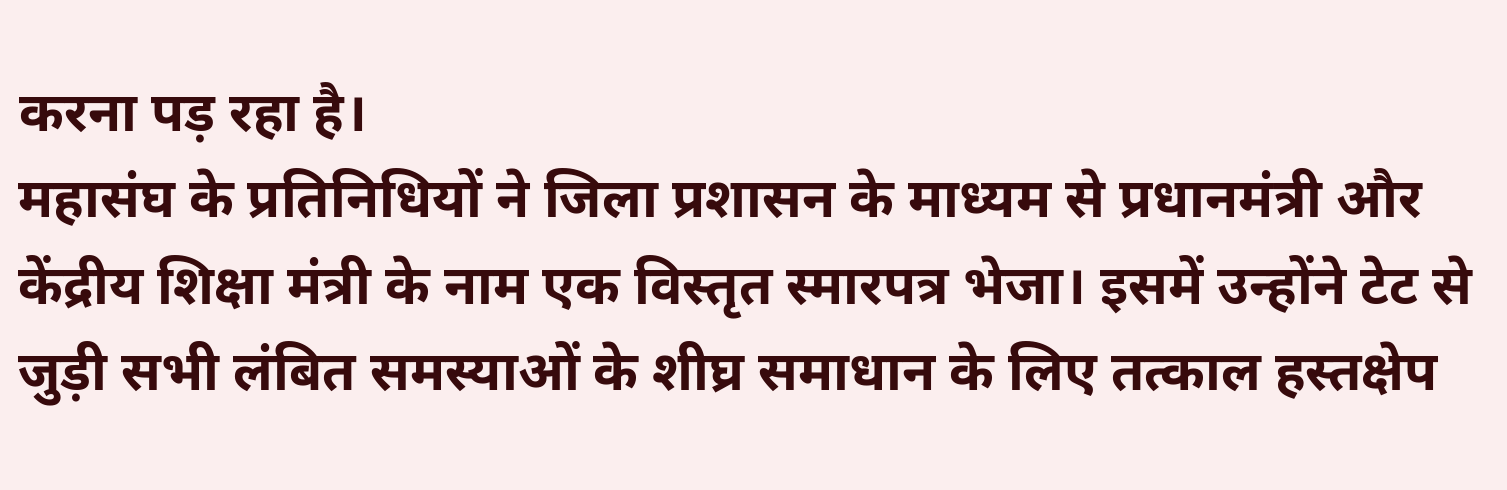करना पड़ रहा है।
महासंघ के प्रतिनिधियों ने जिला प्रशासन के माध्यम से प्रधानमंत्री और केंद्रीय शिक्षा मंत्री के नाम एक विस्तृत स्मारपत्र भेजा। इसमें उन्होंने टेट से जुड़ी सभी लंबित समस्याओं के शीघ्र समाधान के लिए तत्काल हस्तक्षेप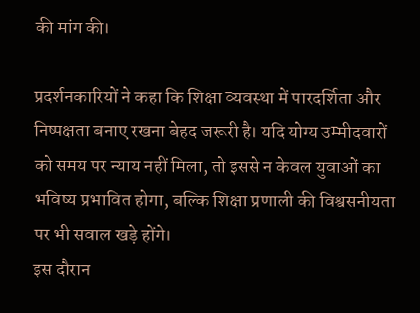की मांग की।

प्रदर्शनकारियों ने कहा कि शिक्षा व्यवस्था में पारदर्शिता और निष्पक्षता बनाए रखना बेहद जरूरी है। यदि योग्य उम्मीदवारों को समय पर न्याय नहीं मिला, तो इससे न केवल युवाओं का भविष्य प्रभावित होगा, बल्कि शिक्षा प्रणाली की विश्वसनीयता पर भी सवाल खड़े होंगे।
इस दौरान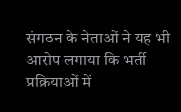संगठन के नेताओं ने यह भी आरोप लगाया कि भर्ती प्रक्रियाओं में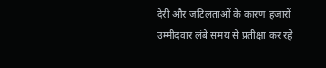देरी और जटिलताओं के कारण हजारों उम्मीदवार लंबे समय से प्रतीक्षा कर रहे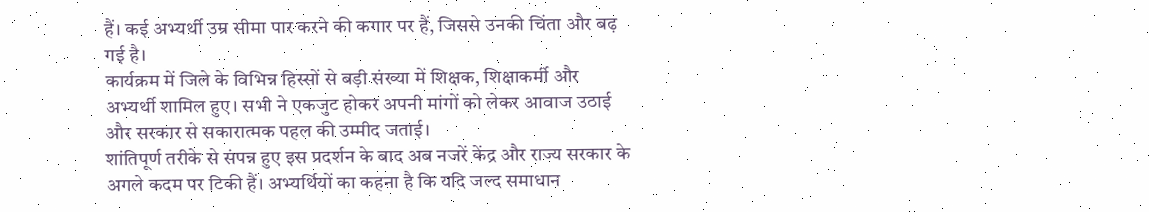हैं। कई अभ्यर्थी उम्र सीमा पार करने की कगार पर हैं, जिससे उनकी चिंता और बढ़ गई है।
कार्यक्रम में जिले के विभिन्न हिस्सों से बड़ी संख्या में शिक्षक, शिक्षाकर्मी और अभ्यर्थी शामिल हुए। सभी ने एकजुट होकर अपनी मांगों को लेकर आवाज उठाई और सरकार से सकारात्मक पहल की उम्मीद जताई।
शांतिपूर्ण तरीके से संपन्न हुए इस प्रदर्शन के बाद अब नजरें केंद्र और राज्य सरकार के अगले कदम पर टिकी हैं। अभ्यर्थियों का कहना है कि यदि जल्द समाधान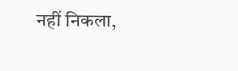नहीं निकला,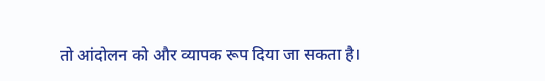तो आंदोलन को और व्यापक रूप दिया जा सकता है।